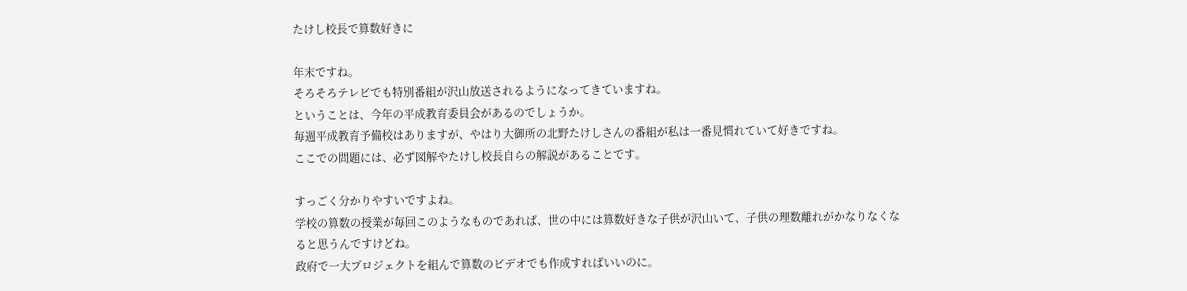たけし校長で算数好きに

年末ですね。
そろそろテレビでも特別番組が沢山放送されるようになってきていますね。
ということは、今年の平成教育委員会があるのでしょうか。
毎週平成教育予備校はありますが、やはり大御所の北野たけしさんの番組が私は一番見慣れていて好きですね。
ここでの問題には、必ず図解やたけし校長自らの解説があることです。

すっごく分かりやすいですよね。
学校の算数の授業が毎回このようなものであれば、世の中には算数好きな子供が沢山いて、子供の理数離れがかなりなくなると思うんですけどね。
政府で一大プロジェクトを組んで算数のビデオでも作成すればいいのに。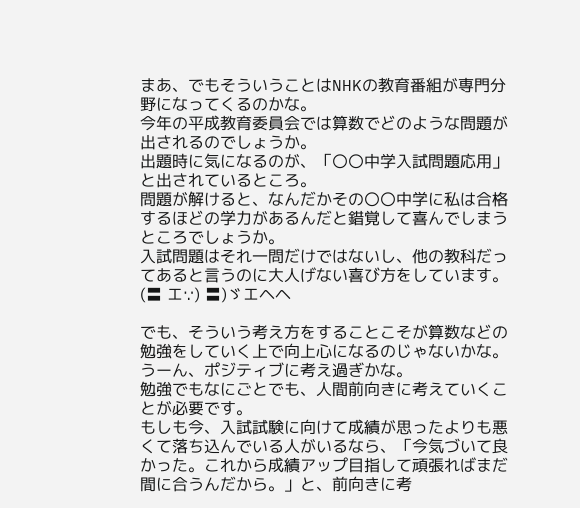まあ、でもそういうことはNHKの教育番組が専門分野になってくるのかな。
今年の平成教育委員会では算数でどのような問題が出されるのでしょうか。
出題時に気になるのが、「〇〇中学入試問題応用」と出されているところ。
問題が解けると、なんだかその〇〇中学に私は合格するほどの学力があるんだと錯覚して喜んでしまうところでしょうか。
入試問題はそれ一問だけではないし、他の教科だってあると言うのに大人げない喜び方をしています。
(〓 エ∵) 〓)ゞエヘヘ

でも、そういう考え方をすることこそが算数などの勉強をしていく上で向上心になるのじゃないかな。
うーん、ポジティブに考え過ぎかな。
勉強でもなにごとでも、人間前向きに考えていくことが必要です。
もしも今、入試試験に向けて成績が思ったよりも悪くて落ち込んでいる人がいるなら、「今気づいて良かった。これから成績アップ目指して頑張ればまだ間に合うんだから。」と、前向きに考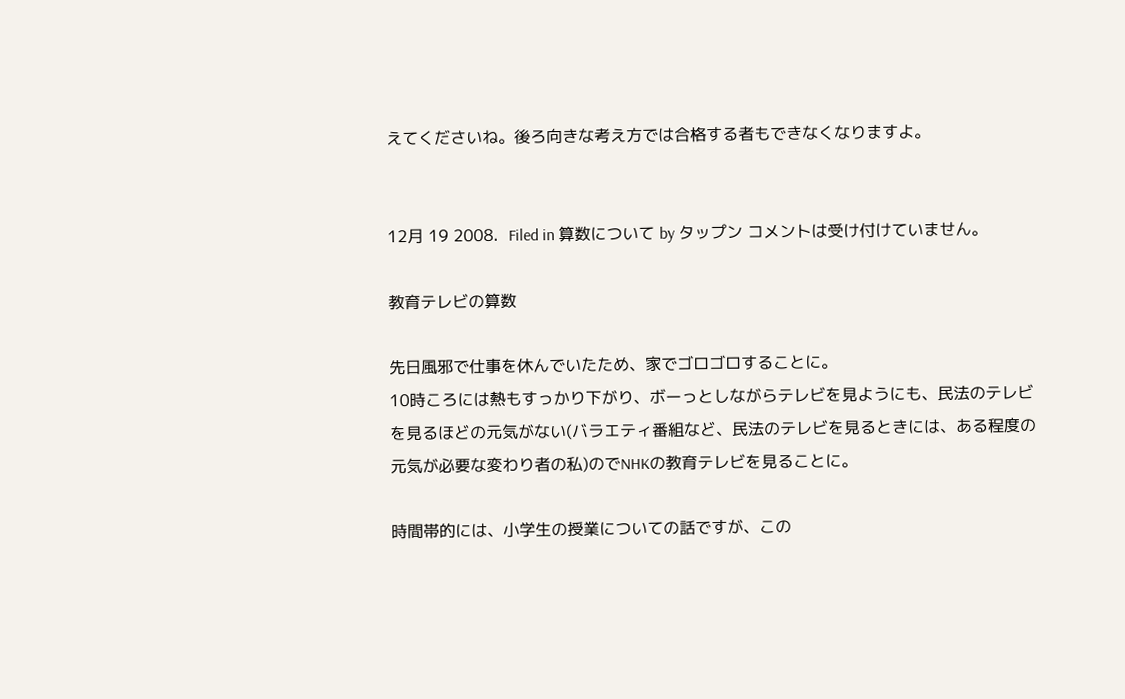えてくださいね。後ろ向きな考え方では合格する者もできなくなりますよ。


12月 19 2008.  Filed in 算数について by タップン コメントは受け付けていません。

教育テレビの算数

先日風邪で仕事を休んでいたため、家でゴロゴロすることに。
10時ころには熱もすっかり下がり、ボーっとしながらテレビを見ようにも、民法のテレビを見るほどの元気がない(バラエティ番組など、民法のテレビを見るときには、ある程度の元気が必要な変わり者の私)のでNHKの教育テレビを見ることに。

時間帯的には、小学生の授業についての話ですが、この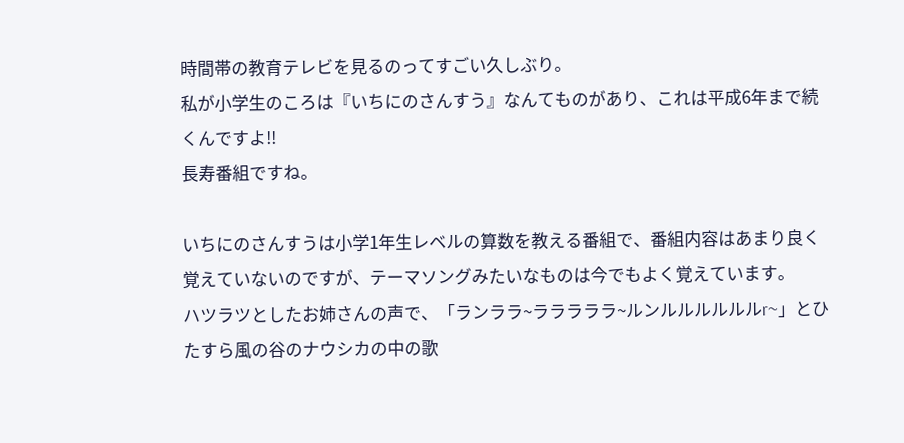時間帯の教育テレビを見るのってすごい久しぶり。
私が小学生のころは『いちにのさんすう』なんてものがあり、これは平成6年まで続くんですよ!!
長寿番組ですね。

いちにのさんすうは小学1年生レベルの算数を教える番組で、番組内容はあまり良く覚えていないのですが、テーマソングみたいなものは今でもよく覚えています。
ハツラツとしたお姉さんの声で、「ランララ~ラララララ~ルンルルルルルルr~」とひたすら風の谷のナウシカの中の歌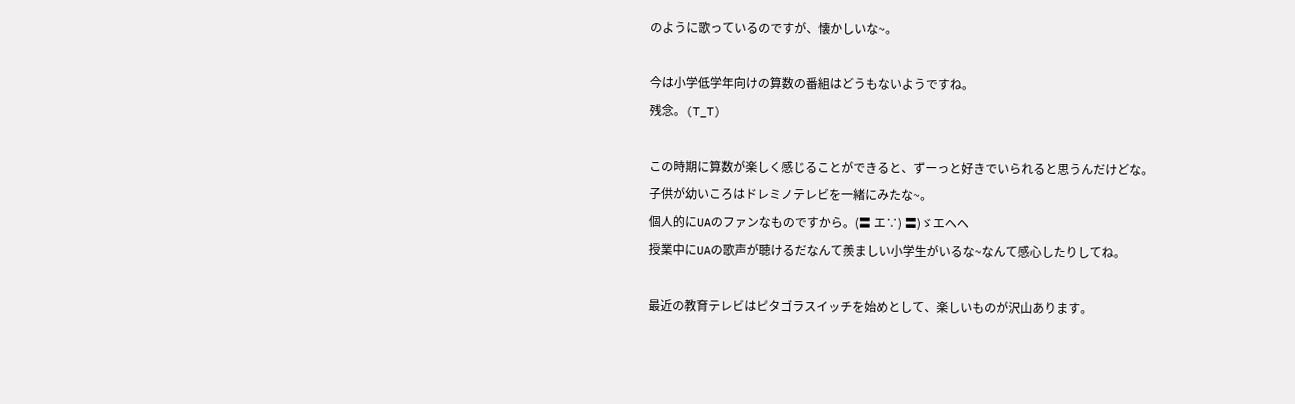のように歌っているのですが、懐かしいな~。

今は小学低学年向けの算数の番組はどうもないようですね。
残念。(T_T)

この時期に算数が楽しく感じることができると、ずーっと好きでいられると思うんだけどな。
子供が幼いころはドレミノテレビを一緒にみたな~。
個人的にUAのファンなものですから。(〓 エ∵) 〓)ゞエヘヘ
授業中にUAの歌声が聴けるだなんて羨ましい小学生がいるな~なんて感心したりしてね。

最近の教育テレビはピタゴラスイッチを始めとして、楽しいものが沢山あります。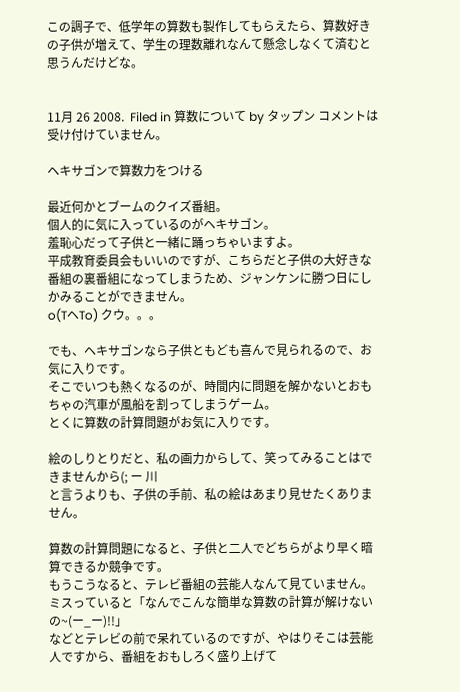この調子で、低学年の算数も製作してもらえたら、算数好きの子供が増えて、学生の理数離れなんて懸念しなくて済むと思うんだけどな。


11月 26 2008.  Filed in 算数について by タップン コメントは受け付けていません。

ヘキサゴンで算数力をつける

最近何かとブームのクイズ番組。
個人的に気に入っているのがヘキサゴン。
羞恥心だって子供と一緒に踊っちゃいますよ。
平成教育委員会もいいのですが、こちらだと子供の大好きな番組の裏番組になってしまうため、ジャンケンに勝つ日にしかみることができません。
o(TヘTo) クウ。。。

でも、ヘキサゴンなら子供ともども喜んで見られるので、お気に入りです。
そこでいつも熱くなるのが、時間内に問題を解かないとおもちゃの汽車が風船を割ってしまうゲーム。
とくに算数の計算問題がお気に入りです。

絵のしりとりだと、私の画力からして、笑ってみることはできませんから(; ー 川
と言うよりも、子供の手前、私の絵はあまり見せたくありません。

算数の計算問題になると、子供と二人でどちらがより早く暗算できるか競争です。
もうこうなると、テレビ番組の芸能人なんて見ていません。
ミスっていると「なんでこんな簡単な算数の計算が解けないの~(ー_ー)!!」
などとテレビの前で呆れているのですが、やはりそこは芸能人ですから、番組をおもしろく盛り上げて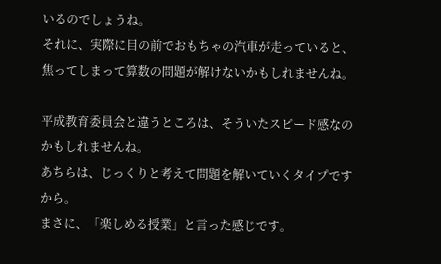いるのでしょうね。
それに、実際に目の前でおもちゃの汽車が走っていると、焦ってしまって算数の問題が解けないかもしれませんね。

平成教育委員会と違うところは、そういたスピード感なのかもしれませんね。
あちらは、じっくりと考えて問題を解いていくタイプですから。
まさに、「楽しめる授業」と言った感じです。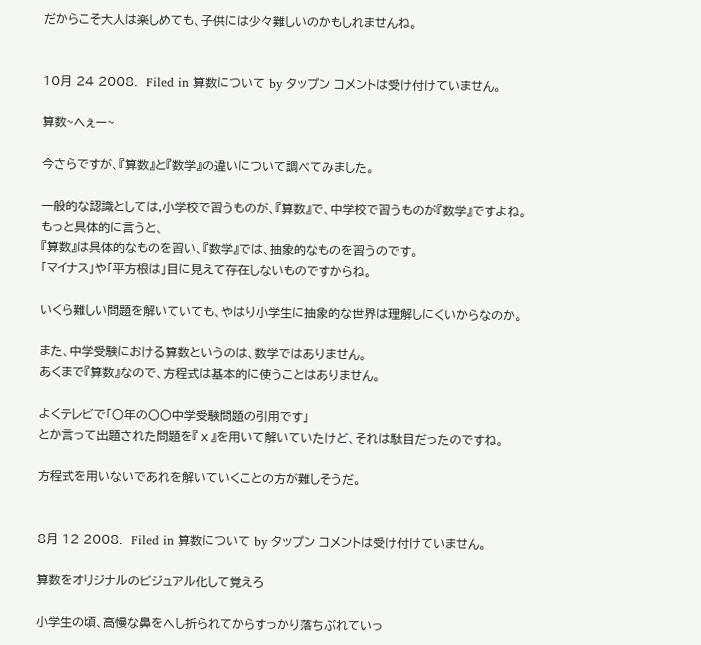だからこそ大人は楽しめても、子供には少々難しいのかもしれませんね。


10月 24 2008.  Filed in 算数について by タップン コメントは受け付けていません。

算数~へぇー~

今さらですが、『算数』と『数学』の違いについて調べてみました。

一般的な認識としては,小学校で習うものが、『算数』で、中学校で習うものが『数学』ですよね。
もっと具体的に言うと、
『算数』は具体的なものを習い、『数学』では、抽象的なものを習うのです。
「マイナス」や「平方根は」目に見えて存在しないものですからね。

いくら難しい問題を解いていても、やはり小学生に抽象的な世界は理解しにくいからなのか。

また、中学受験における算数というのは、数学ではありません。
あくまで『算数』なので、方程式は基本的に使うことはありません。

よくテレビで「〇年の〇〇中学受験問題の引用です」
とか言って出題された問題を『ⅹ』を用いて解いていたけど、それは駄目だったのですね。

方程式を用いないであれを解いていくことの方が難しそうだ。


8月 12 2008.  Filed in 算数について by タップン コメントは受け付けていません。

算数をオリジナルのビジュアル化して覚えろ

小学生の頃、高慢な鼻をへし折られてからすっかり落ちぶれていっ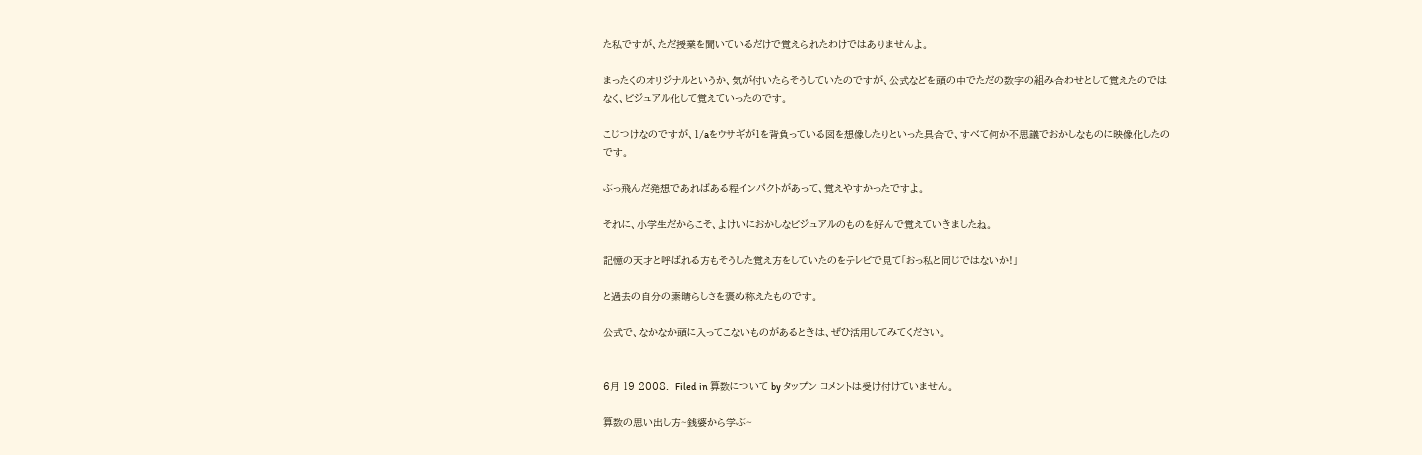た私ですが、ただ授業を聞いているだけで覚えられたわけではありませんよ。

まったくのオリジナルというか、気が付いたらそうしていたのですが、公式などを頭の中でただの数字の組み合わせとして覚えたのではなく、ビジュアル化して覚えていったのです。

こじつけなのですが、1/aをウサギが1を背負っている図を想像したりといった具合で、すべて何か不思議でおかしなものに映像化したのです。

ぶっ飛んだ発想であればある程インパクトがあって、覚えやすかったですよ。

それに、小学生だからこそ、よけいにおかしなビジュアルのものを好んで覚えていきましたね。

記憶の天才と呼ばれる方もそうした覚え方をしていたのをテレビで見て「おっ私と同じではないか!」

と過去の自分の素晴らしさを褒め称えたものです。

公式で、なかなか頭に入ってこないものがあるときは、ぜひ活用してみてください。


6月 19 2008.  Filed in 算数について by タップン コメントは受け付けていません。

算数の思い出し方~銭婆から学ぶ~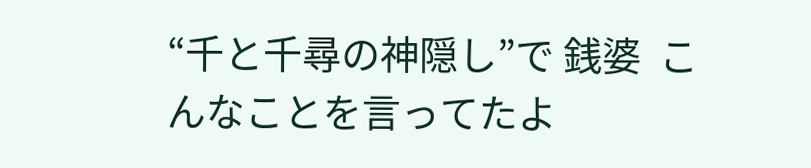“千と千尋の神隠し”で 銭婆  こんなことを言ってたよ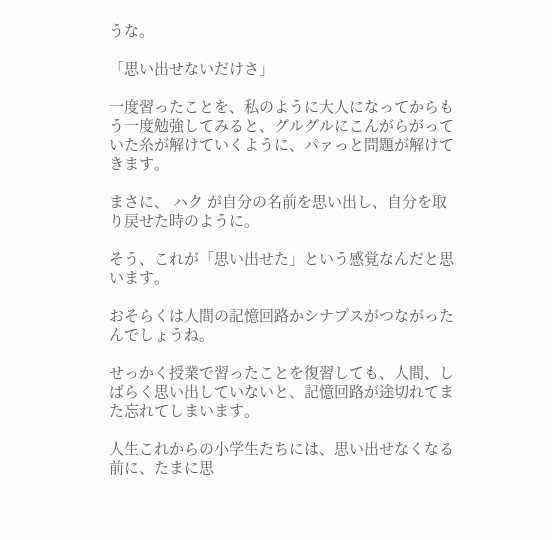うな。

「思い出せないだけさ」

一度習ったことを、私のように大人になってからもう一度勉強してみると、グルグルにこんがらがっていた糸が解けていくように、パァっと問題が解けてきます。

まさに、 ハク が自分の名前を思い出し、自分を取り戻せた時のように。

そう、これが「思い出せた」という感覚なんだと思います。

おそらくは人間の記憶回路かシナプスがつながったんでしょうね。

せっかく授業で習ったことを復習しても、人間、しばらく思い出していないと、記憶回路が途切れてまた忘れてしまいます。

人生これからの小学生たちには、思い出せなくなる前に、たまに思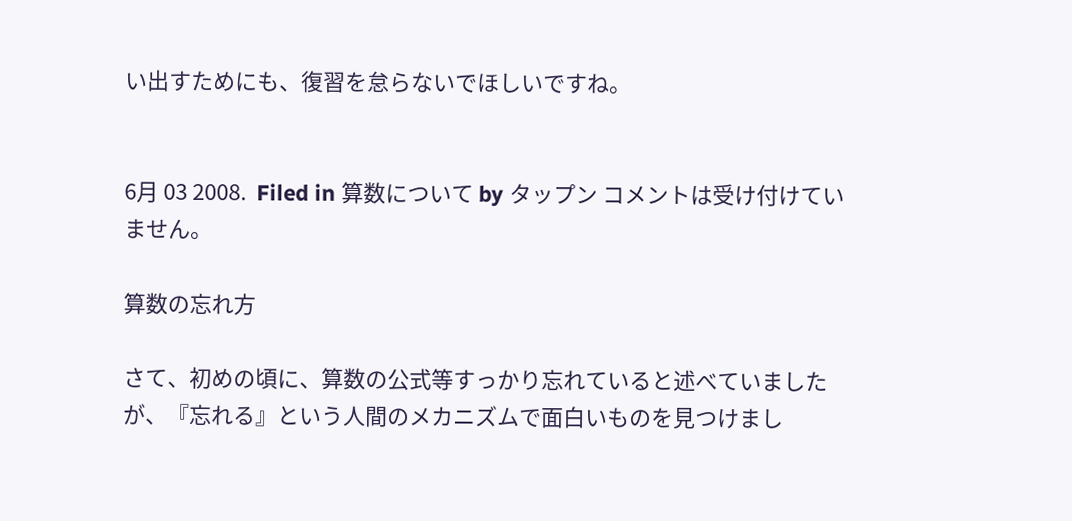い出すためにも、復習を怠らないでほしいですね。


6月 03 2008.  Filed in 算数について by タップン コメントは受け付けていません。

算数の忘れ方

さて、初めの頃に、算数の公式等すっかり忘れていると述べていましたが、『忘れる』という人間のメカニズムで面白いものを見つけまし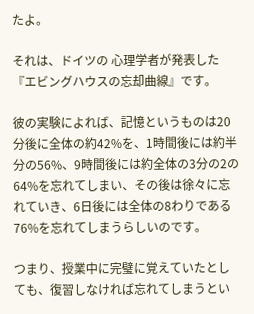たよ。

それは、ドイツの 心理学者が発表した『エビングハウスの忘却曲線』です。

彼の実験によれば、記憶というものは20分後に全体の約42%を、1時間後には約半分の56%、9時間後には約全体の3分の2の64%を忘れてしまい、その後は徐々に忘れていき、6日後には全体の8わりである76%を忘れてしまうらしいのです。

つまり、授業中に完璧に覚えていたとしても、復習しなければ忘れてしまうとい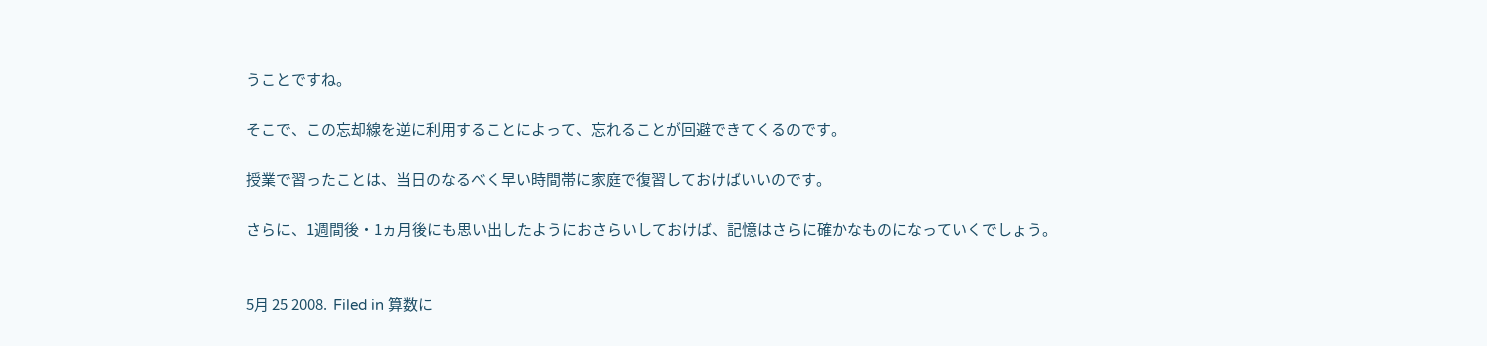うことですね。

そこで、この忘却線を逆に利用することによって、忘れることが回避できてくるのです。

授業で習ったことは、当日のなるべく早い時間帯に家庭で復習しておけばいいのです。

さらに、1週間後・1ヵ月後にも思い出したようにおさらいしておけば、記憶はさらに確かなものになっていくでしょう。


5月 25 2008.  Filed in 算数に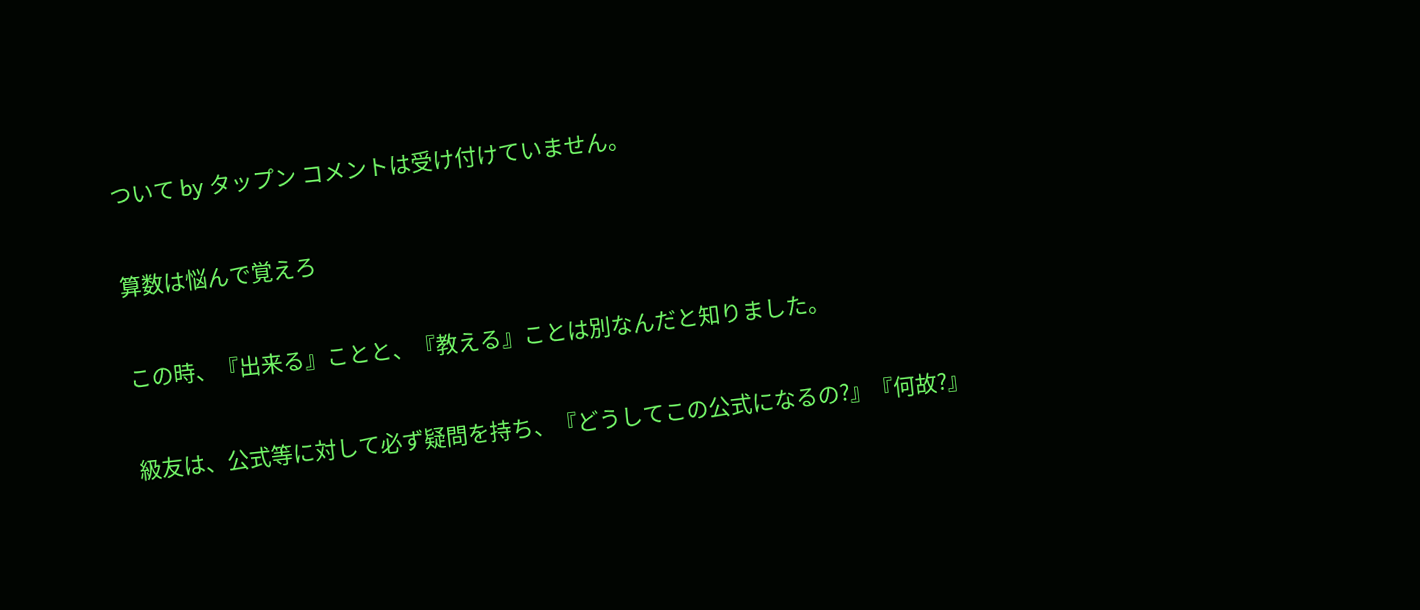ついて by タップン コメントは受け付けていません。

算数は悩んで覚えろ

この時、『出来る』ことと、『教える』ことは別なんだと知りました。

級友は、公式等に対して必ず疑問を持ち、『どうしてこの公式になるの?』『何故?』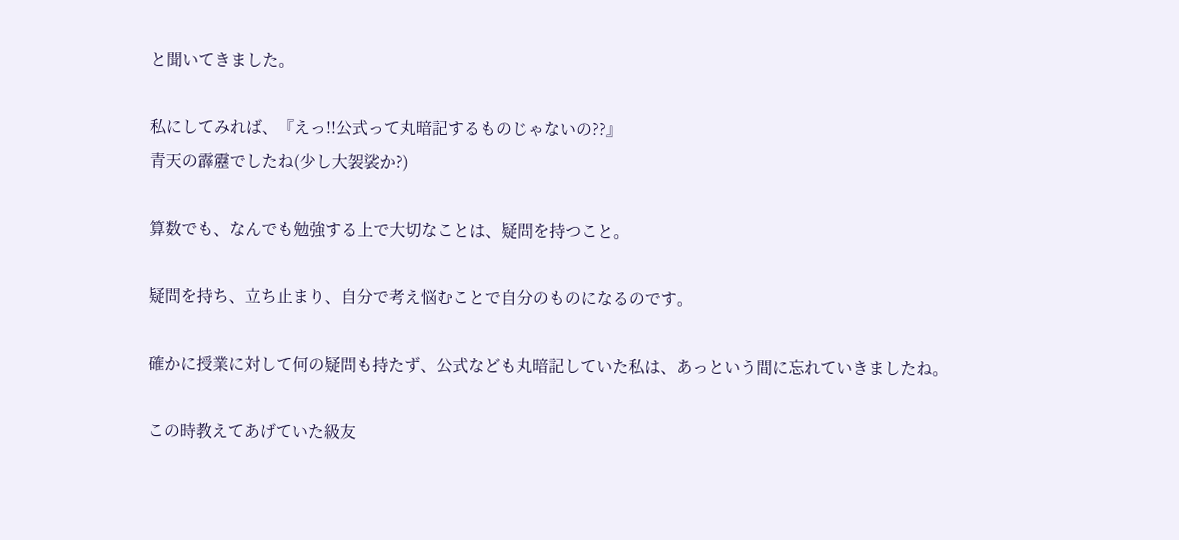と聞いてきました。

私にしてみれば、『えっ!!公式って丸暗記するものじゃないの??』
青天の霹靂でしたね(少し大袈裟か?)

算数でも、なんでも勉強する上で大切なことは、疑問を持つこと。

疑問を持ち、立ち止まり、自分で考え悩むことで自分のものになるのです。

確かに授業に対して何の疑問も持たず、公式なども丸暗記していた私は、あっという間に忘れていきましたね。

この時教えてあげていた級友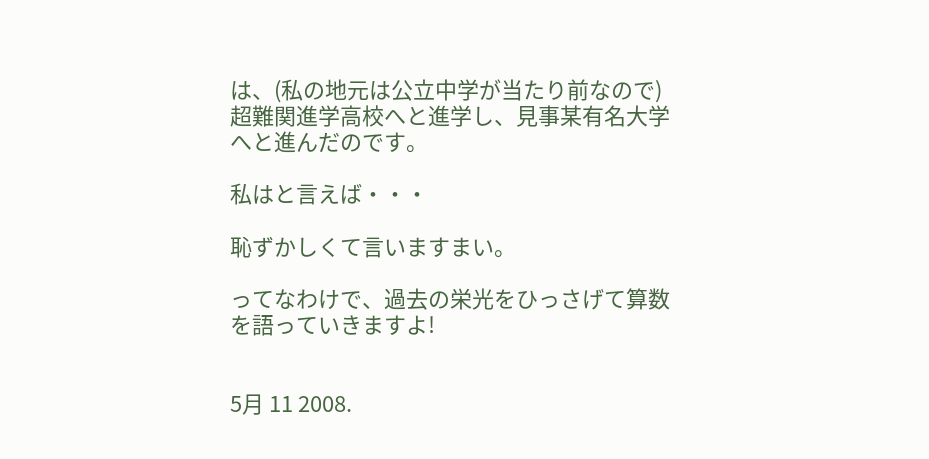は、(私の地元は公立中学が当たり前なので)超難関進学高校へと進学し、見事某有名大学へと進んだのです。

私はと言えば・・・

恥ずかしくて言いますまい。

ってなわけで、過去の栄光をひっさげて算数を語っていきますよ!


5月 11 2008.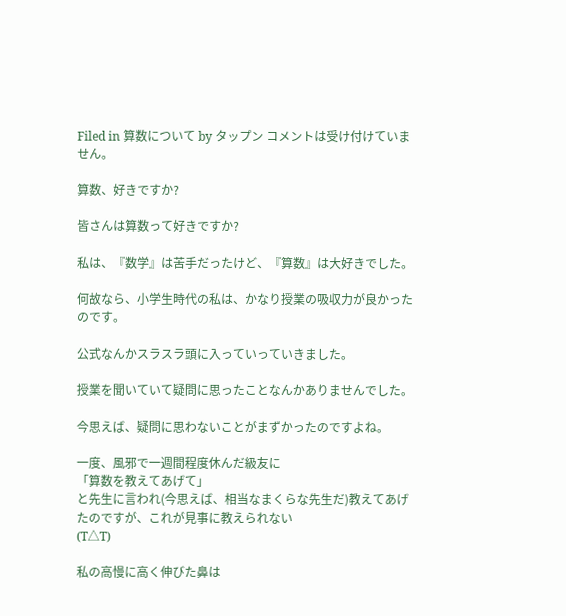Filed in 算数について by タップン コメントは受け付けていません。

算数、好きですか?

皆さんは算数って好きですか?

私は、『数学』は苦手だったけど、『算数』は大好きでした。

何故なら、小学生時代の私は、かなり授業の吸収力が良かったのです。

公式なんかスラスラ頭に入っていっていきました。

授業を聞いていて疑問に思ったことなんかありませんでした。

今思えば、疑問に思わないことがまずかったのですよね。

一度、風邪で一週間程度休んだ級友に
「算数を教えてあげて」
と先生に言われ(今思えば、相当なまくらな先生だ)教えてあげたのですが、これが見事に教えられない
(T△T)

私の高慢に高く伸びた鼻は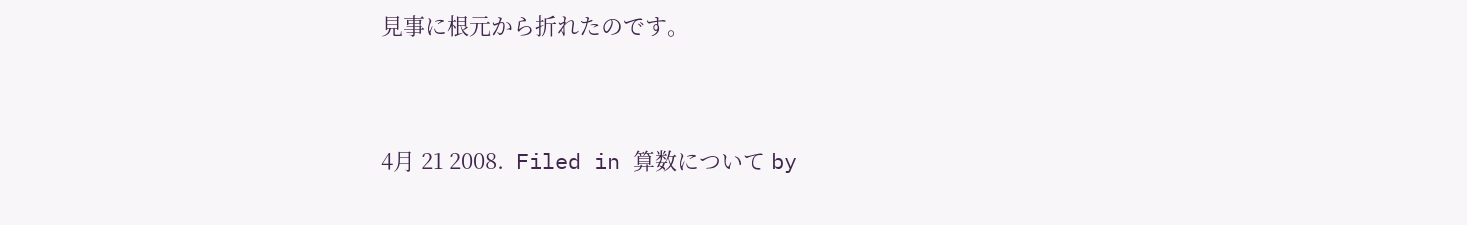見事に根元から折れたのです。


4月 21 2008.  Filed in 算数について by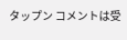タップン コメントは受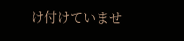け付けていませ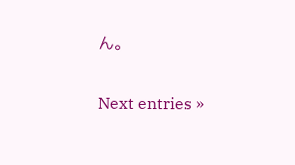ん。

Next entries »